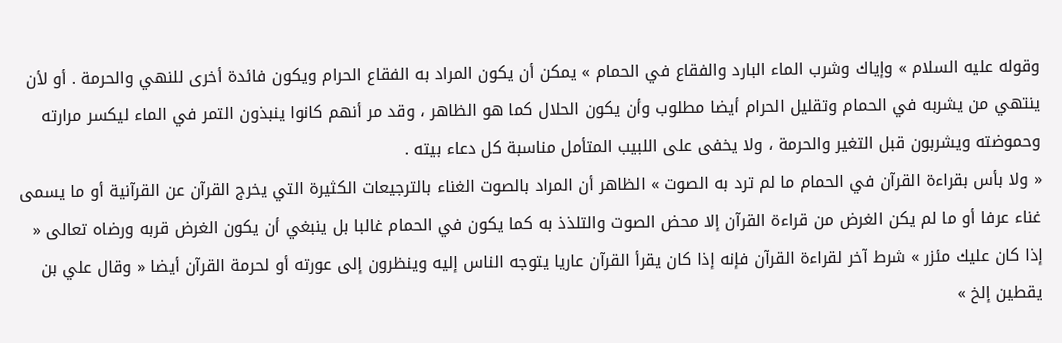وقوله عليه السلام » وإياك وشرب الماء البارد والفقاع في الحمام » يمكن أن يكون المراد به الفقاع الحرام ويكون فائدة أخرى للنهي والحرمة . أو لأن ينتهي من يشربه في الحمام وتقليل الحرام أيضا مطلوب وأن يكون الحلال كما هو الظاهر ، وقد مر أنهم كانوا ينبذون التمر في الماء ليكسر مرارته وحموضته ويشربون قبل التغير والحرمة ، ولا يخفى على اللبيب المتأمل مناسبة كل دعاء بيته .
« ولا بأس بقراءة القرآن في الحمام ما لم ترد به الصوت » الظاهر أن المراد بالصوت الغناء بالترجيعات الكثيرة التي يخرج القرآن عن القرآنية أو ما يسمى غناء عرفا أو ما لم يكن الغرض من قراءة القرآن إلا محض الصوت والتلذذ به كما يكون في الحمام غالبا بل ينبغي أن يكون الغرض قربه ورضاه تعالى « إذا كان عليك مئزر » شرط آخر لقراءة القرآن فإنه إذا كان يقرأ القرآن عاريا يتوجه الناس إليه وينظرون إلى عورته أو لحرمة القرآن أيضا « وقال علي بن يقطين إلخ »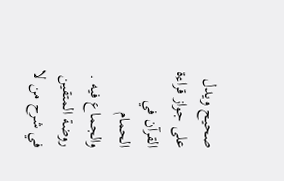صحيح ويدل على جواز قراءة القرآن في الحمام والجماع فيه .
روضة المتقين في شرح من لا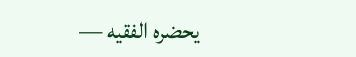يحضره الفقيه —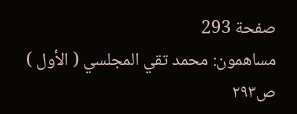صفحة 293
مساهمون: محمد تقي المجلسي ( الأول )
ص٢٩٣